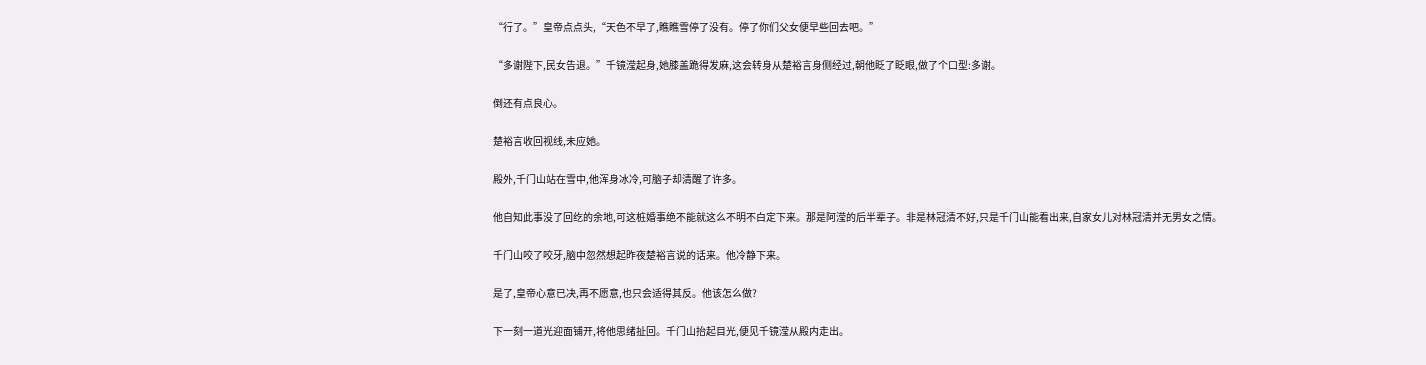“行了。”皇帝点点头,“天色不早了,瞧瞧雪停了没有。停了你们父女便早些回去吧。”

“多谢陛下,民女告退。”千镜滢起身,她膝盖跪得发麻,这会转身从楚裕言身侧经过,朝他眨了眨眼,做了个口型:多谢。

倒还有点良心。

楚裕言收回视线,未应她。

殿外,千门山站在雪中,他浑身冰冷,可脑子却清醒了许多。

他自知此事没了回纥的余地,可这桩婚事绝不能就这么不明不白定下来。那是阿滢的后半辈子。非是林冠清不好,只是千门山能看出来,自家女儿对林冠清并无男女之情。

千门山咬了咬牙,脑中忽然想起昨夜楚裕言说的话来。他冷静下来。

是了,皇帝心意已决,再不愿意,也只会适得其反。他该怎么做?

下一刻一道光迎面铺开,将他思绪扯回。千门山抬起目光,便见千镜滢从殿内走出。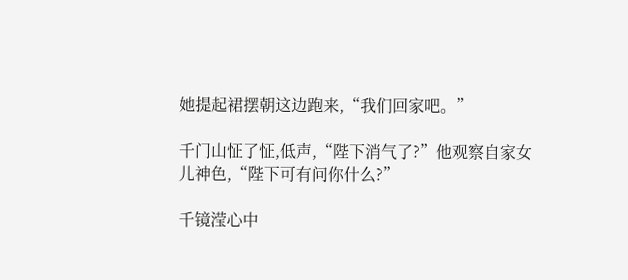她提起裙摆朝这边跑来,“我们回家吧。”

千门山怔了怔,低声,“陛下消气了?”他观察自家女儿神色,“陛下可有问你什么?”

千镜滢心中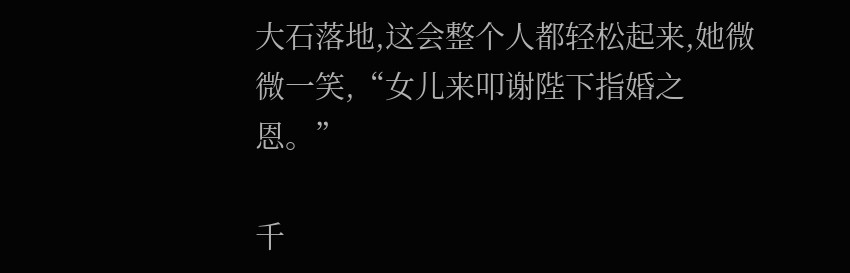大石落地,这会整个人都轻松起来,她微微一笑,“女儿来叩谢陛下指婚之恩。”

千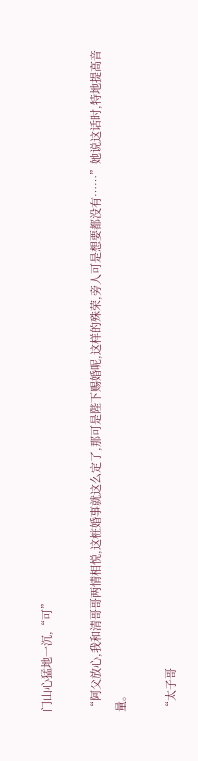门山心猛地一沉,“可”

“阿父放心,我和清哥哥两情相悦,这桩婚事就这么定了,那可是陛下赐婚呢,这样的殊荣,旁人可是想要都没有……”她说这话时,特地提高音量。

“太子哥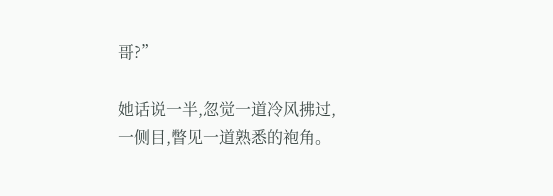哥?”

她话说一半,忽觉一道冷风拂过,一侧目,瞥见一道熟悉的袍角。